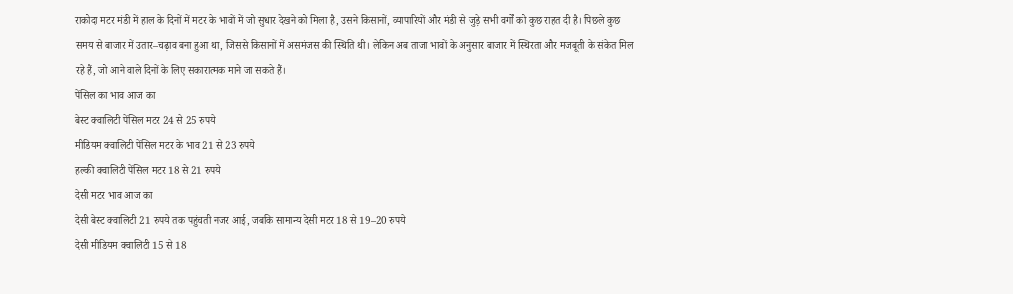राकोदा मटर मंडी में हाल के दिनों में मटर के भावों में जो सुधार देखने को मिला है, उसने किसानों, व्यापारियों और मंडी से जुड़े सभी वर्गों को कुछ राहत दी है। पिछले कुछ समय से बाजार में उतार–चढ़ाव बना हुआ था, जिससे किसानों में असमंजस की स्थिति थी। लेकिन अब ताजा भावों के अनुसार बाजार में स्थिरता और मजबूती के संकेत मिल रहे हैं, जो आने वाले दिनों के लिए सकारात्मक माने जा सकते हैं।
पेंसिल का भाव आज का
बेस्ट क्वालिटी पेंसिल मटर 24 से 25 रुपये
मीडियम क्वालिटी पेंसिल मटर के भाव 21 से 23 रुपये
हल्की क्वालिटी पेंसिल मटर 18 से 21 रुपये
देसी मटर भाव आज का
देसी बेस्ट क्वालिटी 21 रुपये तक पहुंचती नजर आई, जबकि सामान्य देसी मटर 18 से 19–20 रुपये
देसी मीडियम क्वालिटी 15 से 18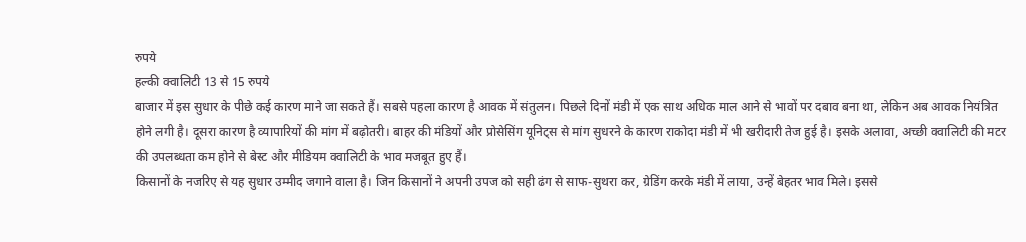रुपये
हल्की क्वालिटी 13 से 15 रुपये
बाजार में इस सुधार के पीछे कई कारण माने जा सकते हैं। सबसे पहला कारण है आवक में संतुलन। पिछले दिनों मंडी में एक साथ अधिक माल आने से भावों पर दबाव बना था, लेकिन अब आवक नियंत्रित होने लगी है। दूसरा कारण है व्यापारियों की मांग में बढ़ोतरी। बाहर की मंडियों और प्रोसेसिंग यूनिट्स से मांग सुधरने के कारण राकोदा मंडी में भी खरीदारी तेज हुई है। इसके अलावा, अच्छी क्वालिटी की मटर की उपलब्धता कम होने से बेस्ट और मीडियम क्वालिटी के भाव मजबूत हुए हैं।
किसानों के नजरिए से यह सुधार उम्मीद जगाने वाला है। जिन किसानों ने अपनी उपज को सही ढंग से साफ-सुथरा कर, ग्रेडिंग करके मंडी में लाया, उन्हें बेहतर भाव मिले। इससे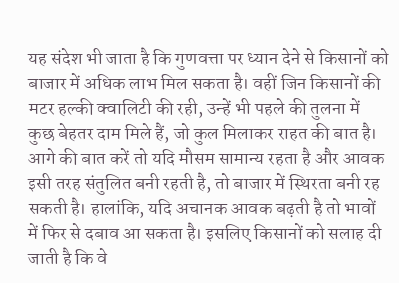यह संदेश भी जाता है कि गुणवत्ता पर ध्यान देने से किसानों को बाजार में अधिक लाभ मिल सकता है। वहीं जिन किसानों की मटर हल्की क्वालिटी की रही, उन्हें भी पहले की तुलना में कुछ बेहतर दाम मिले हैं, जो कुल मिलाकर राहत की बात है।
आगे की बात करें तो यदि मौसम सामान्य रहता है और आवक इसी तरह संतुलित बनी रहती है, तो बाजार में स्थिरता बनी रह सकती है। हालांकि, यदि अचानक आवक बढ़ती है तो भावों में फिर से दबाव आ सकता है। इसलिए किसानों को सलाह दी जाती है कि वे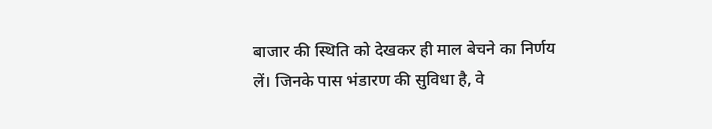बाजार की स्थिति को देखकर ही माल बेचने का निर्णय लें। जिनके पास भंडारण की सुविधा है, वे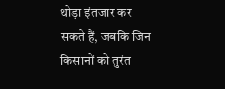थोड़ा इंतजार कर सकते हैं, जबकि जिन किसानों को तुरंत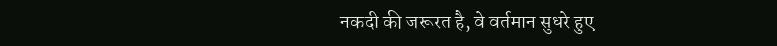नकदी की जरूरत है, वे वर्तमान सुधरे हुए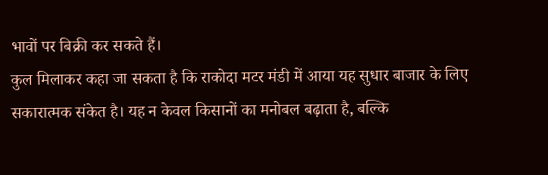भावों पर बिक्री कर सकते हैं।
कुल मिलाकर कहा जा सकता है कि राकोदा मटर मंडी में आया यह सुधार बाजार के लिए सकारात्मक संकेत है। यह न केवल किसानों का मनोबल बढ़ाता है, बल्कि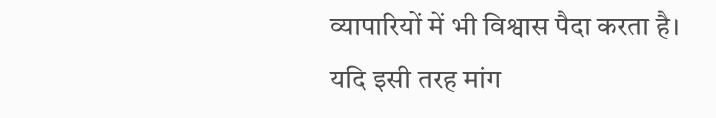व्यापारियों में भी विश्वास पैदा करता है। यदि इसी तरह मांग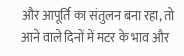और आपूर्ति का संतुलन बना रहा, तो आने वाले दिनों में मटर के भाव और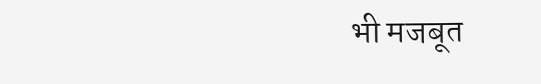भी मजबूत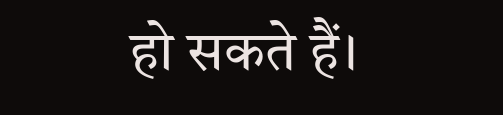हो सकते हैं।